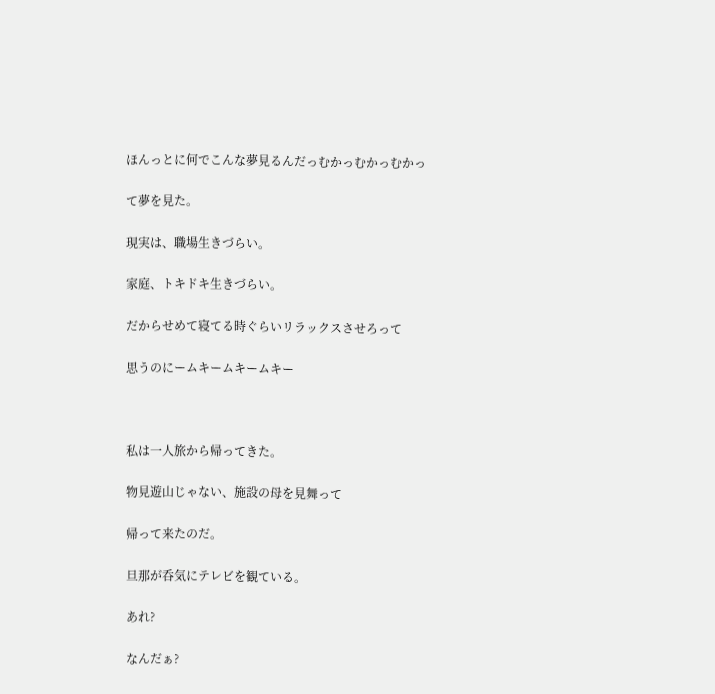ほんっとに何でこんな夢見るんだっむかっむかっむかっ

て夢を見た。

現実は、職場生きづらい。

家庭、トキドキ生きづらい。

だからせめて寝てる時ぐらいリラックスさせろって

思うのにームキームキームキー



私は一人旅から帰ってきた。

物見遊山じゃない、施設の母を見舞って

帰って来たのだ。

旦那が呑気にテレビを観ている。

あれ?

なんだぁ?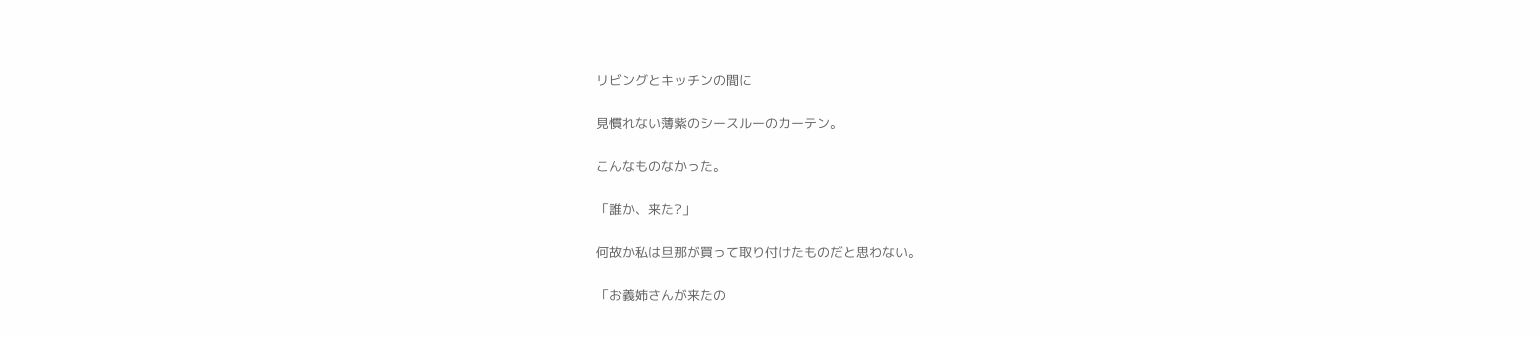リビングとキッチンの間に

見慣れない薄紫のシースルーのカーテン。

こんなものなかった。

「誰か、来た?」

何故か私は旦那が買って取り付けたものだと思わない。

「お義姉さんが来たの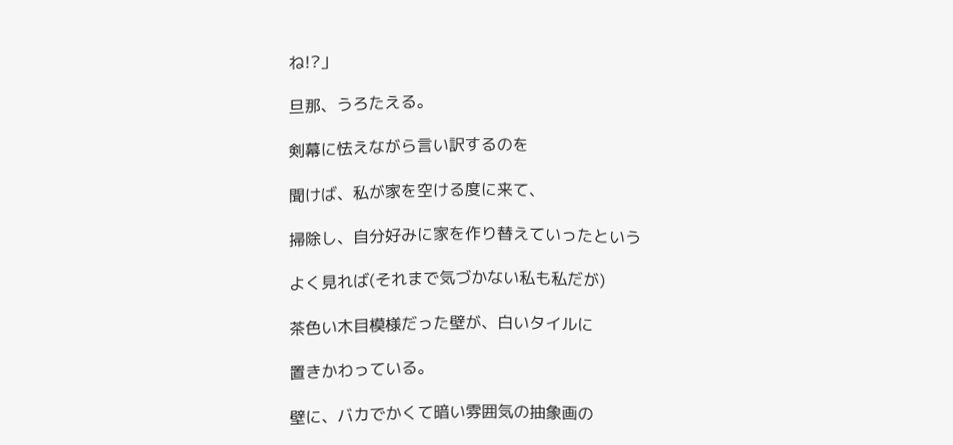ね!?」

旦那、うろたえる。

剣幕に怯えながら言い訳するのを

聞けば、私が家を空ける度に来て、

掃除し、自分好みに家を作り替えていったという

よく見れば(それまで気づかない私も私だが)

茶色い木目模様だった壁が、白いタイルに

置きかわっている。

壁に、バカでかくて暗い雰囲気の抽象画の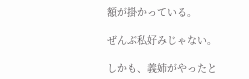額が掛かっている。

ぜんぶ私好みじゃない。

しかも、義姉がやったと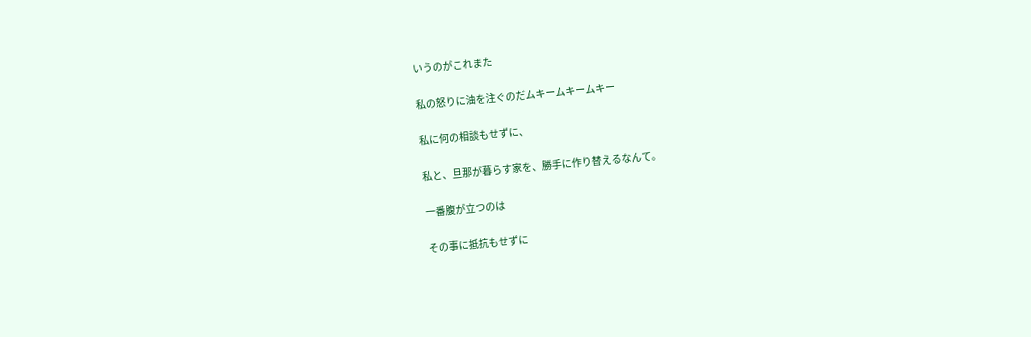いうのがこれまた

私の怒りに油を注ぐのだムキームキームキー

私に何の相談もせずに、

私と、旦那が暮らす家を、勝手に作り替えるなんて。

一番腹が立つのは

その事に抵抗もせずに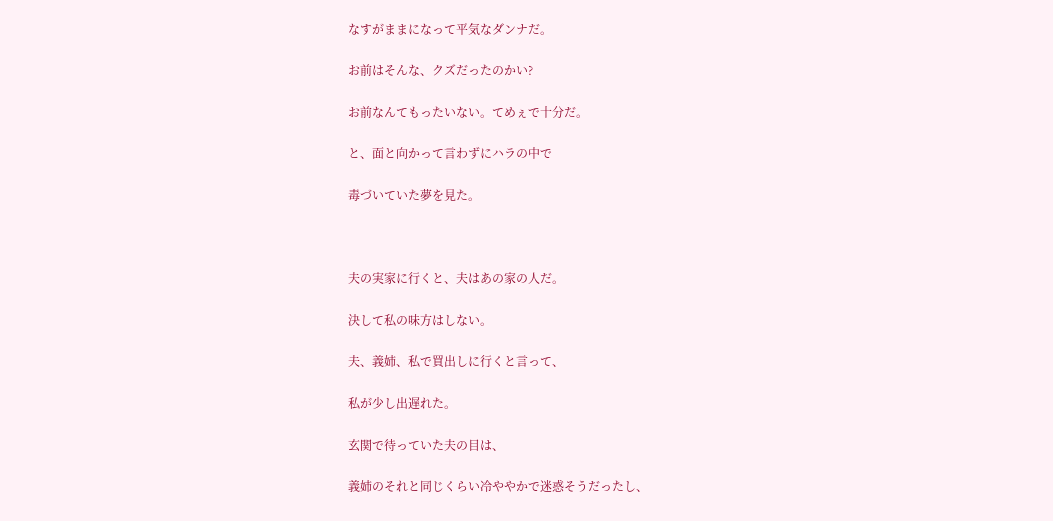なすがままになって平気なダンナだ。

お前はそんな、クズだったのかい?

お前なんてもったいない。てめぇで十分だ。

と、面と向かって言わずにハラの中で

毒づいていた夢を見た。



夫の実家に行くと、夫はあの家の人だ。

決して私の味方はしない。

夫、義姉、私で買出しに行くと言って、

私が少し出遅れた。

玄関で待っていた夫の目は、

義姉のそれと同じくらい冷ややかで迷惑そうだったし、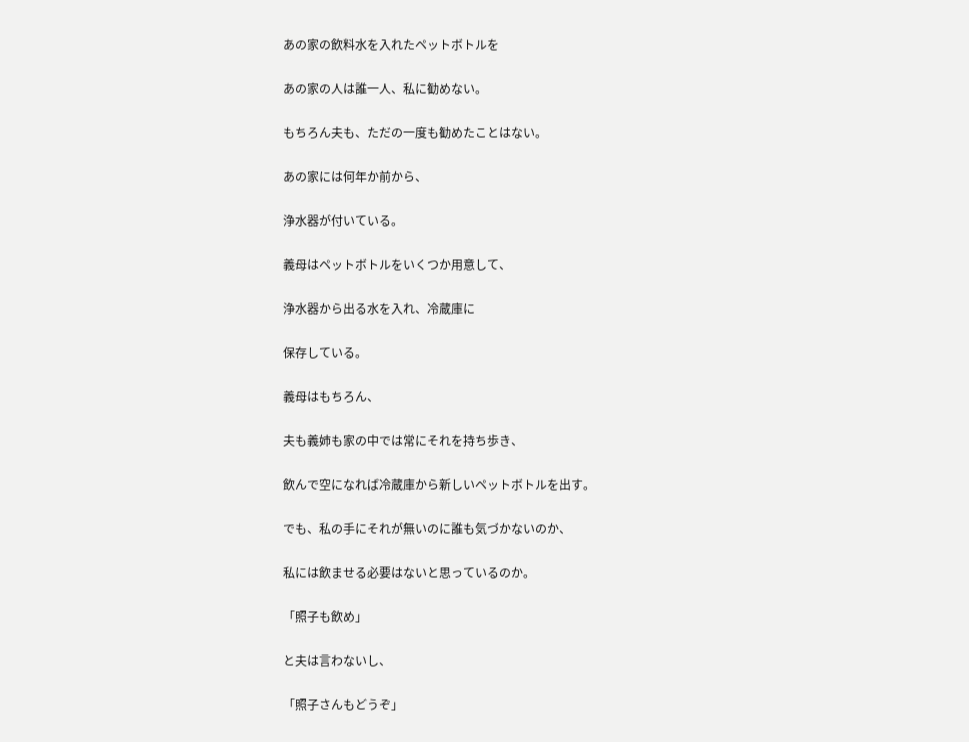あの家の飲料水を入れたペットボトルを

あの家の人は誰一人、私に勧めない。

もちろん夫も、ただの一度も勧めたことはない。

あの家には何年か前から、

浄水器が付いている。

義母はペットボトルをいくつか用意して、

浄水器から出る水を入れ、冷蔵庫に

保存している。

義母はもちろん、

夫も義姉も家の中では常にそれを持ち歩き、

飲んで空になれば冷蔵庫から新しいペットボトルを出す。

でも、私の手にそれが無いのに誰も気づかないのか、

私には飲ませる必要はないと思っているのか。

「照子も飲め」

と夫は言わないし、

「照子さんもどうぞ」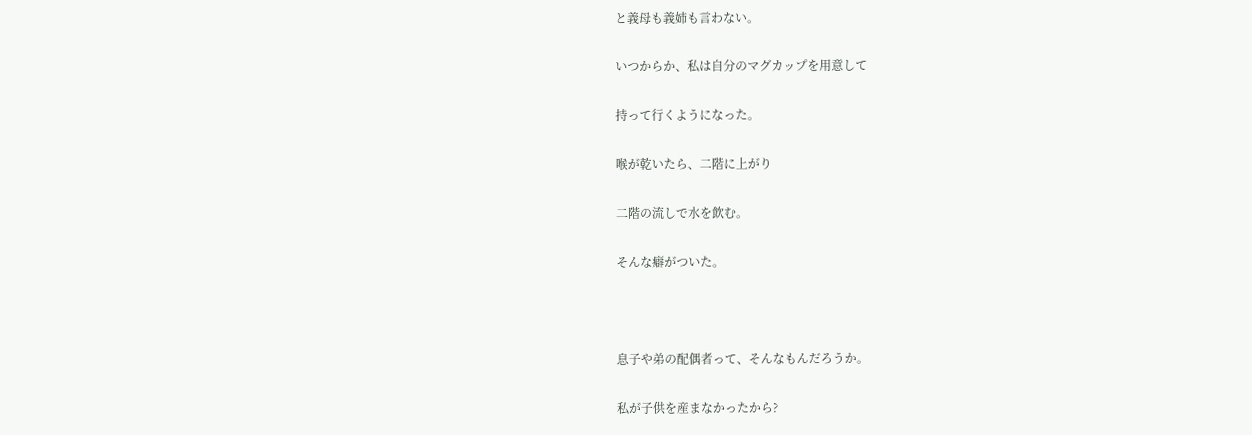と義母も義姉も言わない。

いつからか、私は自分のマグカップを用意して

持って行くようになった。

喉が乾いたら、二階に上がり

二階の流しで水を飲む。

そんな癖がついた。



息子や弟の配偶者って、そんなもんだろうか。

私が子供を産まなかったから?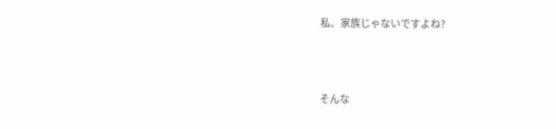私、家族じゃないですよね?



そんな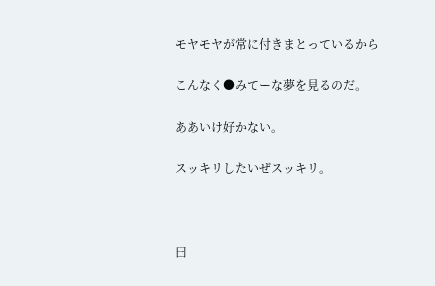モヤモヤが常に付きまとっているから

こんなく●みてーな夢を見るのだ。

ああいけ好かない。

スッキリしたいぜスッキリ。



曰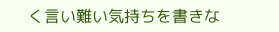く言い難い気持ちを書きな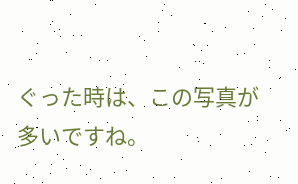ぐった時は、この写真が多いですね。